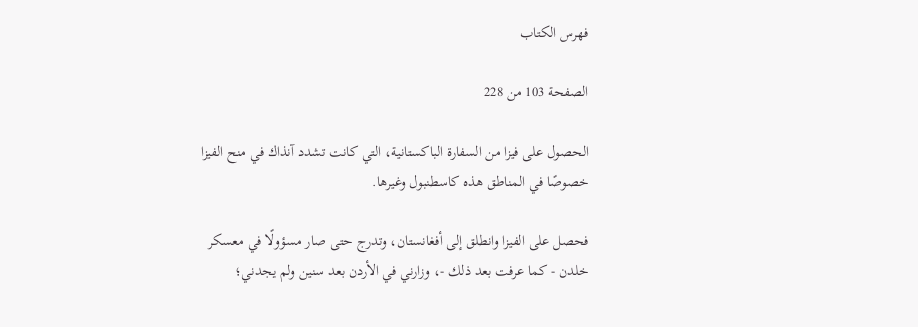فهرس الكتاب

الصفحة 103 من 228

الحصول على فيزا من السفارة الباكستانية، التي كانت تشدد آنذاك في منح الفيزا خصوصًا في المناطق هذه كاسطنبول وغيرها.

فحصل على الفيزا وانطلق إلى أفغانستان، وتدرج حتى صار مسؤولًا في معسكر خلدن - كما عرفت بعد ذلك -، وزارني في الأردن بعد سنين ولم يجدني؛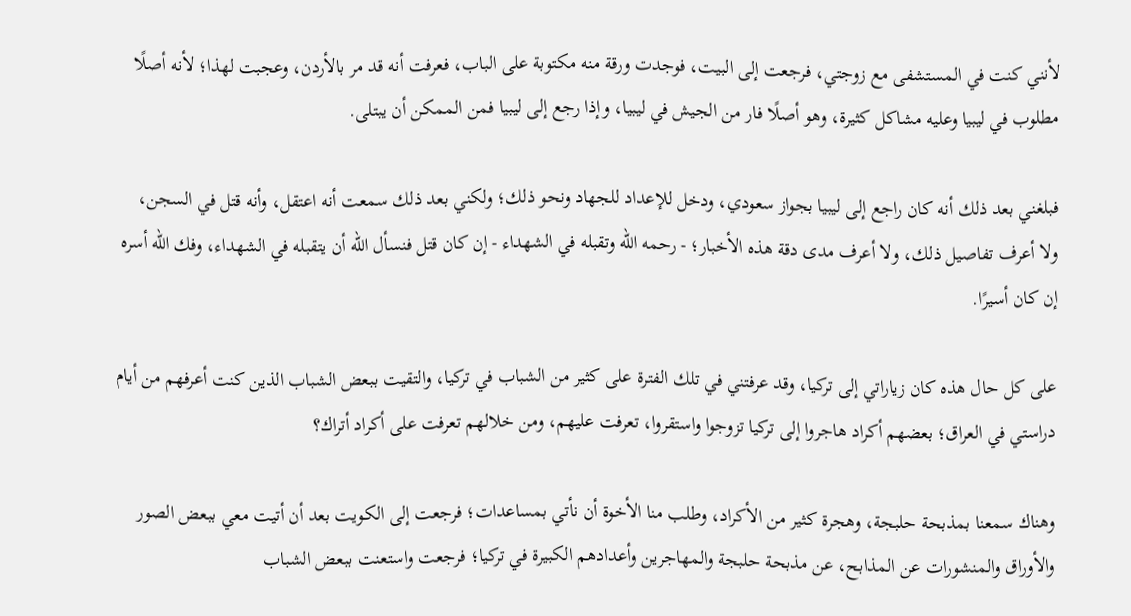لأنني كنت في المستشفى مع زوجتي، فرجعت إلى البيت، فوجدت ورقة منه مكتوبة على الباب، فعرفت أنه قد مر بالأردن، وعجبت لهذا؛ لأنه أصلًا مطلوب في ليبيا وعليه مشاكل كثيرة، وهو أصلًا فار من الجيش في ليبيا، وإذا رجع إلى ليبيا فمن الممكن أن يبتلى.

فبلغني بعد ذلك أنه كان راجع إلى ليبيا بجواز سعودي، ودخل للإعداد للجهاد ونحو ذلك؛ ولكني بعد ذلك سمعت أنه اعتقل، وأنه قتل في السجن، ولا أعرف تفاصيل ذلك، ولا أعرف مدى دقة هذه الأخبار؛ - رحمه الله وتقبله في الشهداء - إن كان قتل فنسأل الله أن يتقبله في الشهداء، وفك الله أسره إن كان أسيرًا.

على كل حال هذه كان زياراتي إلى تركيا، وقد عرفتني في تلك الفترة على كثير من الشباب في تركيا، والتقيت ببعض الشباب الذين كنت أعرفهم من أيام دراستي في العراق؛ بعضهم أكراد هاجروا إلى تركيا تزوجوا واستقروا، تعرفت عليهم، ومن خلالهم تعرفت على أكراد أتراك؟

وهناك سمعنا بمذبحة حلبجة، وهجرة كثير من الأكراد، وطلب منا الأخوة أن نأتي بمساعدات؛ فرجعت إلى الكويت بعد أن أتيت معي ببعض الصور والأوراق والمنشورات عن المذابح، عن مذبحة حلبجة والمهاجرين وأعدادهم الكبيرة في تركيا؛ فرجعت واستعنت ببعض الشباب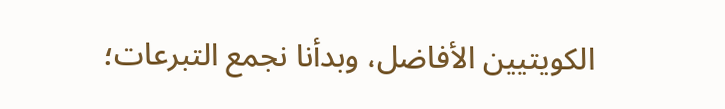الكويتيين الأفاضل، وبدأنا نجمع التبرعات؛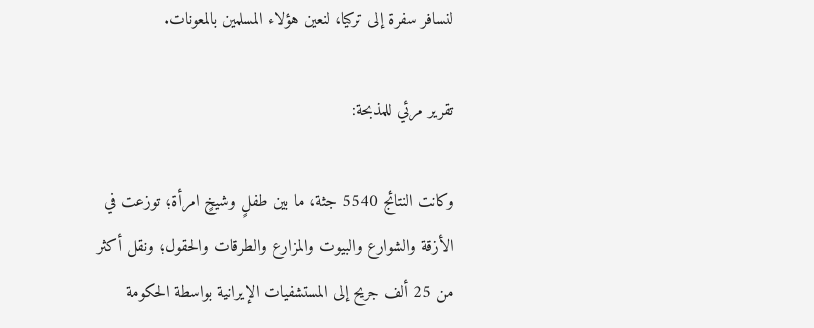لنسافر سفرة إلى تركيا، لنعين هؤلاء المسلمين بالمعونات.

تقرير مرئي للمذبحة:

وكانت النتائج 5540 جثة، ما بين طفلٍ وشيخٍ امرأة؛ توزعت في الأزقة والشوارع والبيوت والمزارع والطرقات والحقول؛ ونقل أكثر من 25 ألف جريح إلى المستشفيات الإيرانية بواسطة الحكومة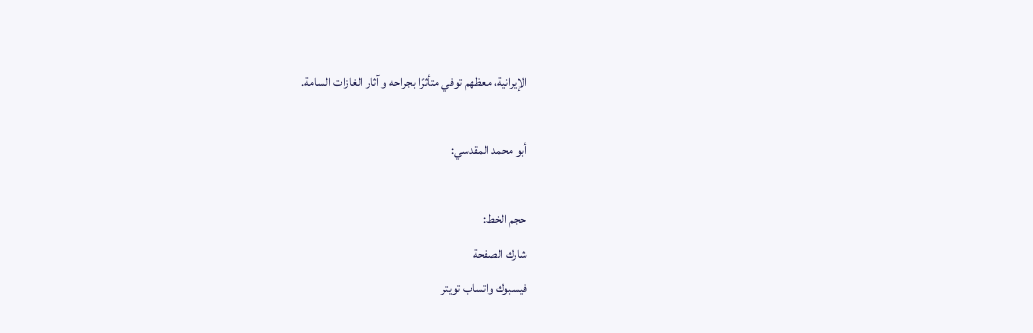الإيرانية، معظهم توفي متأثرًا بجراحه و آثار الغازات السامة.

أبو محمد المقدسي:

حجم الخط:
شارك الصفحة
فيسبوك واتساب تويتر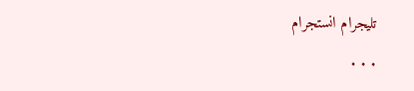تليجرام انستجرام
. . .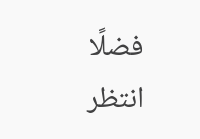فضلًا انتظر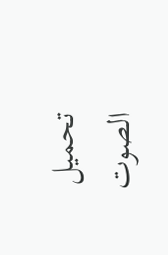تحميل الصوت